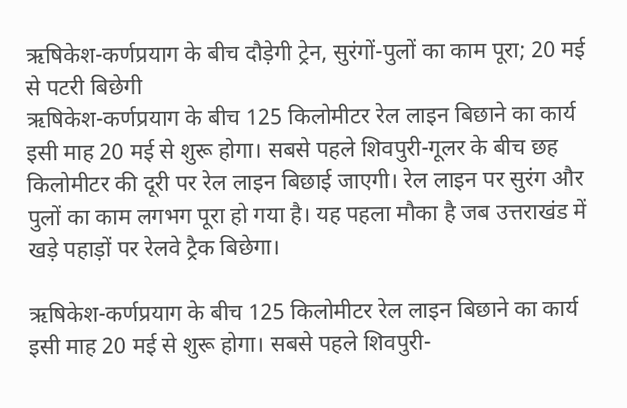ऋषिकेश-कर्णप्रयाग के बीच दौड़ेगी ट्रेन, सुरंगों-पुलों का काम पूरा; 20 मई से पटरी बिछेगी
ऋषिकेश-कर्णप्रयाग के बीच 125 किलोमीटर रेल लाइन बिछाने का कार्य इसी माह 20 मई से शुरू होगा। सबसे पहले शिवपुरी-गूलर के बीच छह किलोमीटर की दूरी पर रेल लाइन बिछाई जाएगी। रेल लाइन पर सुरंग और पुलों का काम लगभग पूरा हो गया है। यह पहला मौका है जब उत्तराखंड में खड़े पहाड़ों पर रेलवे ट्रैक बिछेगा।

ऋषिकेश-कर्णप्रयाग के बीच 125 किलोमीटर रेल लाइन बिछाने का कार्य इसी माह 20 मई से शुरू होगा। सबसे पहले शिवपुरी-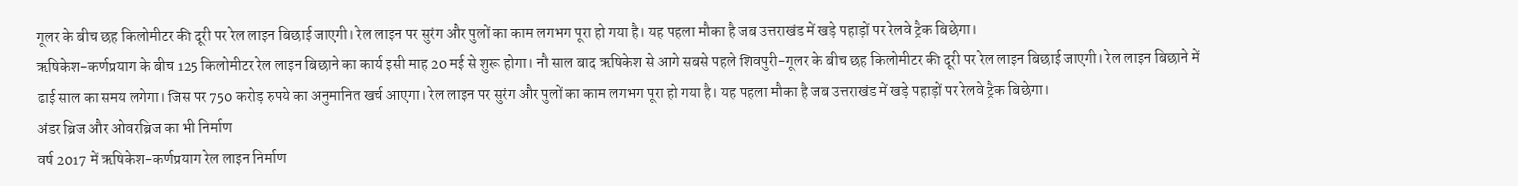गूलर के बीच छह किलोमीटर की दूरी पर रेल लाइन बिछाई जाएगी। रेल लाइन पर सुरंग और पुलों का काम लगभग पूरा हो गया है। यह पहला मौका है जब उत्तराखंड में खड़े पहाड़ों पर रेलवे ट्रैक बिछेगा।
ऋषिकेश-कर्णप्रयाग के बीच 125 किलोमीटर रेल लाइन बिछाने का कार्य इसी माह 20 मई से शुरू होगा। नौ साल बाद ऋषिकेश से आगे सबसे पहले शिवपुरी-गूलर के बीच छह किलोमीटर की दूरी पर रेल लाइन बिछाई जाएगी। रेल लाइन बिछाने में ढाई साल का समय लगेगा। जिस पर 750 करोड़ रुपये का अनुमानित खर्च आएगा। रेल लाइन पर सुरंग और पुलों का काम लगभग पूरा हो गया है। यह पहला मौका है जब उत्तराखंड में खड़े पहाड़ों पर रेलवे ट्रैक बिछेगा।
अंडर ब्रिज और ओवरब्रिज का भी निर्माण
वर्ष 2017 में ऋषिकेश-कर्णप्रयाग रेल लाइन निर्माण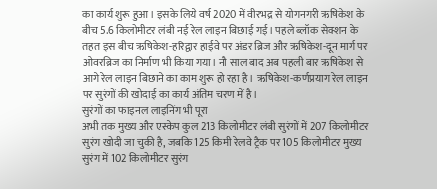का कार्य शुरू हुआ। इसके लिये वर्ष 2020 में वीरभद्र से योगनगरी ऋषिकेश के बीच 5.6 किलोमीटर लंबी नई रेल लाइन बिछाई गई। पहले ब्लॉक सेक्शन के तहत इस बीच ऋषिकेश-हरिद्वार हाईवे पर अंडर ब्रिज और ऋषिकेश-दून मार्ग पर ओवरब्रिज का निर्माण भी किया गया। नौ साल बाद अब पहली बार ऋषिकेश से आगे रेल लाइन बिछाने का काम शुरू हो रहा है। ऋषिकेश-कर्णप्रयाग रेल लाइन पर सुरंगों की खोदाई का कार्य अंतिम चरण में है।
सुरंगों का फाइनल लाइनिंग भी पूरा
अभी तक मुख्य और एस्केप कुल 213 किलोमीटर लंबी सुरंगों में 207 किलोमीटर सुरंग खोदी जा चुकी है, जबकि 125 किमी रेलवे ट्रैक पर 105 किलोमीटर मुख्य सुरंग में 102 किलोमीटर सुरंग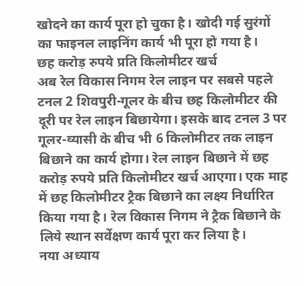खोदने का कार्य पूरा हो चुका है। खोदी गई सुरंगों का फाइनल लाइनिंग कार्य भी पूरा हो गया है।
छह करोड़ रुपये प्रति किलोमीटर खर्च
अब रेल विकास निगम रेल लाइन पर सबसे पहले टनल 2 शिवपुरी-गूलर के बीच छह किलोमीटर की दूरी पर रेल लाइन बिछायेगा। इसके बाद टनल 3 पर गूलर-व्यासी के बीच भी 6 किलोमीटर तक लाइन बिछाने का कार्य होगा। रेल लाइन बिछाने में छह करोड़ रुपये प्रति किलोमीटर खर्च आएगा। एक माह में छह किलोमीटर ट्रैक बिछाने का लक्ष्य निर्धारित किया गया है। रेल विकास निगम ने ट्रैक बिछाने के लिये स्थान सर्वेक्षण कार्य पूरा कर लिया है।
नया अध्याय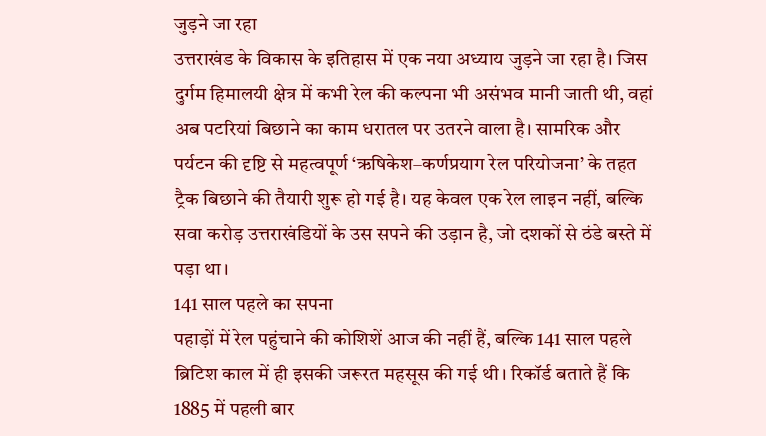जुड़ने जा रहा
उत्तराखंड के विकास के इतिहास में एक नया अध्याय जुड़ने जा रहा है। जिस दुर्गम हिमालयी क्षेत्र में कभी रेल की कल्पना भी असंभव मानी जाती थी, वहां अब पटरियां बिछाने का काम धरातल पर उतरने वाला है। सामरिक और पर्यटन की दृष्टि से महत्वपूर्ण ‘ऋषिकेश–कर्णप्रयाग रेल परियोजना’ के तहत ट्रैक बिछाने की तैयारी शुरू हो गई है। यह केवल एक रेल लाइन नहीं, बल्कि सवा करोड़ उत्तराखंडियों के उस सपने की उड़ान है, जो दशकों से ठंडे बस्ते में पड़ा था।
141 साल पहले का सपना
पहाड़ों में रेल पहुंचाने की कोशिशें आज की नहीं हैं, बल्कि 141 साल पहले ब्रिटिश काल में ही इसकी जरूरत महसूस की गई थी। रिकॉर्ड बताते हैं कि 1885 में पहली बार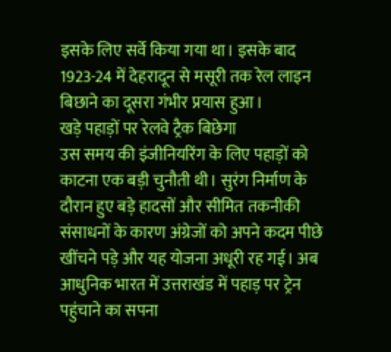इसके लिए सर्वे किया गया था। इसके बाद 1923-24 में देहरादून से मसूरी तक रेल लाइन बिछाने का दूसरा गंभीर प्रयास हुआ।
खड़े पहाड़ों पर रेलवे ट्रैक बिछेगा
उस समय की इंजीनियरिंग के लिए पहाड़ों को काटना एक बड़ी चुनौती थी। सुरंग निर्माण के दौरान हुए बड़े हादसों और सीमित तकनीकी संसाधनों के कारण अंग्रेजों को अपने कदम पीछे खींचने पड़े और यह योजना अधूरी रह गई। अब आधुनिक भारत में उत्तराखंड में पहाड़ पर ट्रेन पहुंचाने का सपना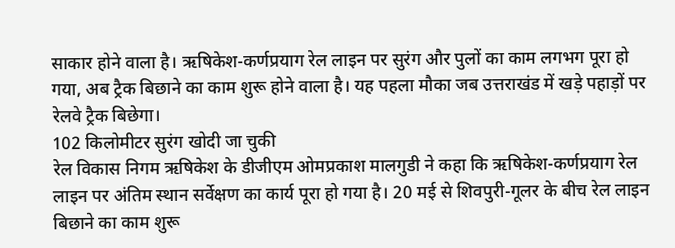साकार होने वाला है। ऋषिकेश-कर्णप्रयाग रेल लाइन पर सुरंग और पुलों का काम लगभग पूरा हो गया, अब ट्रैक बिछाने का काम शुरू होने वाला है। यह पहला मौका जब उत्तराखंड में खड़े पहाड़ों पर रेलवे ट्रैक बिछेगा।
102 किलोमीटर सुरंग खोदी जा चुकी
रेल विकास निगम ऋषिकेश के डीजीएम ओमप्रकाश मालगुडी ने कहा कि ऋषिकेश-कर्णप्रयाग रेल लाइन पर अंतिम स्थान सर्वेक्षण का कार्य पूरा हो गया है। 20 मई से शिवपुरी-गूलर के बीच रेल लाइन बिछाने का काम शुरू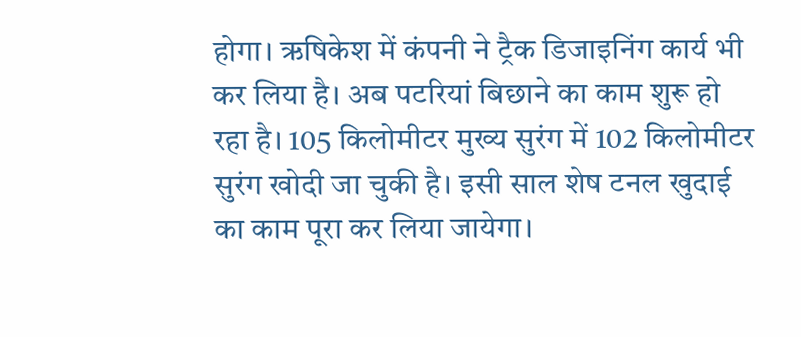होगा। ऋषिकेश में कंपनी ने ट्रैक डिजाइनिंग कार्य भी कर लिया है। अब पटरियां बिछाने का काम शुरू हो रहा है। 105 किलोमीटर मुख्य सुरंग में 102 किलोमीटर सुरंग खोदी जा चुकी है। इसी साल शेष टनल खुदाई का काम पूरा कर लिया जायेगा।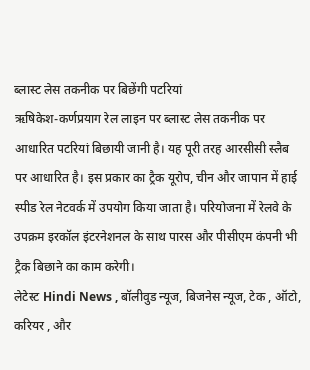ब्लास्ट लेस तकनीक पर बिछेंगी पटरियां
ऋषिकेश-कर्णप्रयाग रेल लाइन पर ब्लास्ट लेस तकनीक पर आधारित पटरियां बिछायी जानी है। यह पूरी तरह आरसीसी स्लैब पर आधारित है। इस प्रकार का ट्रैक यूरोप, चीन और जापान में हाई स्पीड रेल नेटवर्क में उपयोग किया जाता है। परियोजना में रेलवे के उपक्रम इरकॉल इंटरनेशनल के साथ पारस और पीसीएम कंपनी भी ट्रैक बिछाने का काम करेगी।
लेटेस्ट Hindi News , बॉलीवुड न्यूज, बिजनेस न्यूज, टेक , ऑटो, करियर , और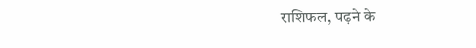राशिफल, पढ़ने के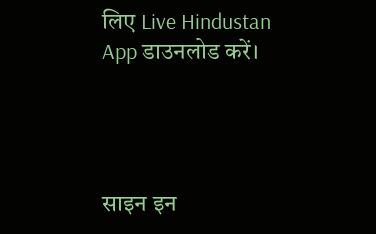लिए Live Hindustan App डाउनलोड करें।




साइन इन